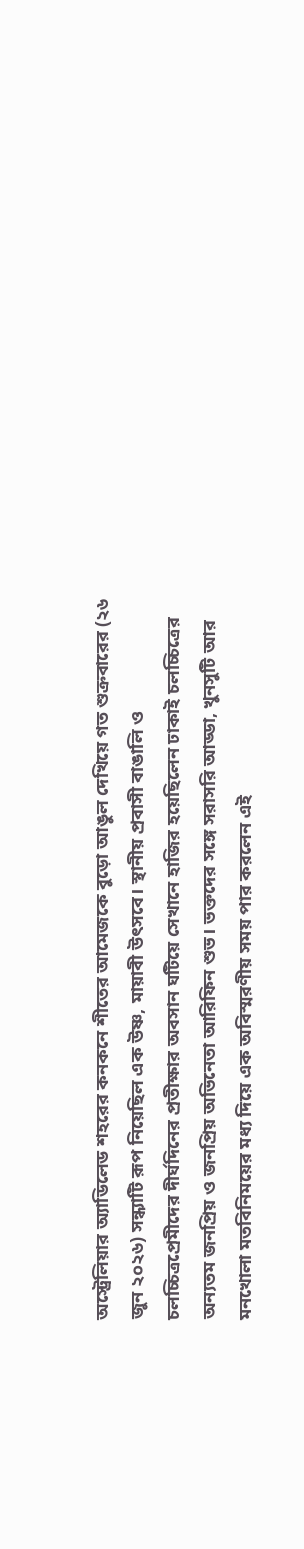অস্ট্রেলিয়ার অ্যাডিলেড শহরের কনকনে শীতের আমেজকে বুড়ো আঙুল দেখিয়ে গত শুক্রবারের (২৬ জুন ২০২৬) সন্ধ্যাটি রূপ নিয়েছিল এক উষ্ণ, মায়াবী উৎসবে। স্থানীয় প্রবাসী বাঙালি ও চলচ্চিত্রপ্রেমীদের দীর্ঘদিনের প্রতীক্ষার অবসান ঘটিয়ে সেখানে হাজির হয়েছিলেন ঢাকাই চলচ্চিত্রের অন্যতম জনপ্রিয় ও জনপ্রিয় অভিনেতা আরিফিন শুভ। ভক্তদের সঙ্গে সরাসরি আড্ডা, খুনসুটি আর মনখোলা মতবিনিময়ের মধ্য দিয়ে এক অবিস্মরণীয় সময় পার করলেন এই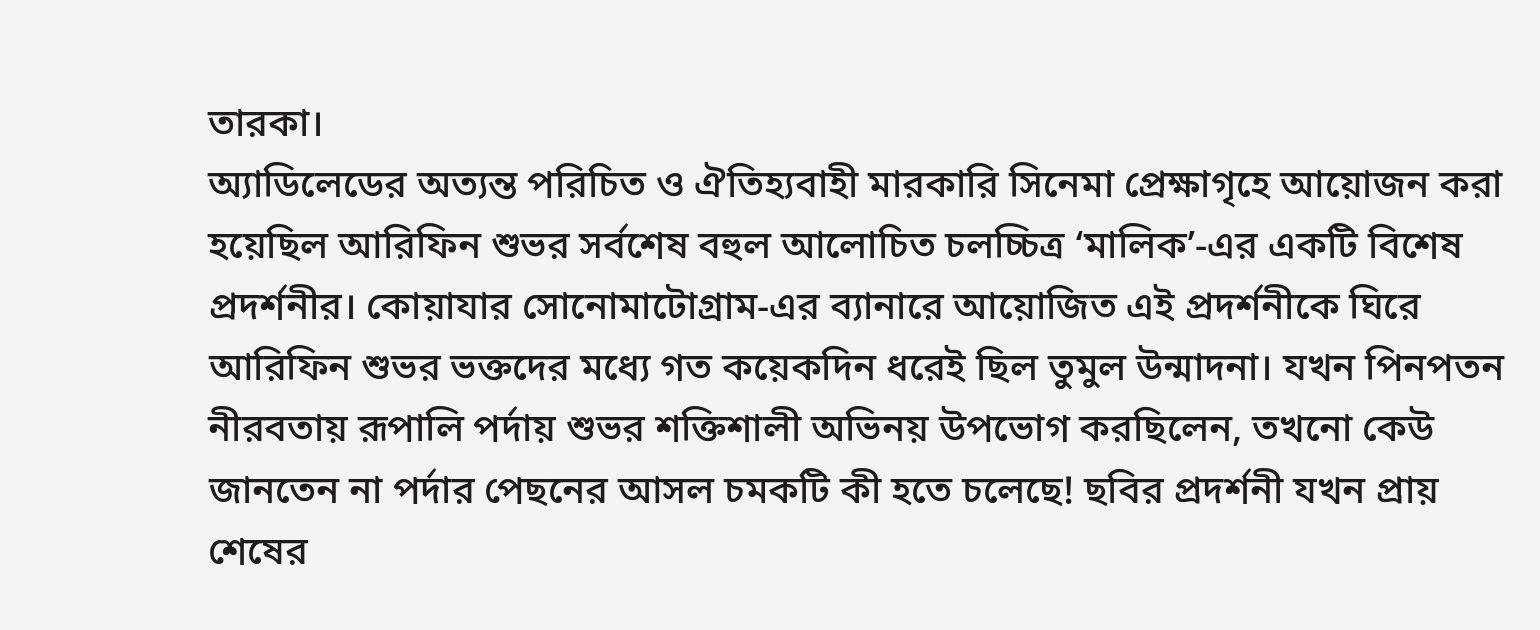তারকা।
অ্যাডিলেডের অত্যন্ত পরিচিত ও ঐতিহ্যবাহী মারকারি সিনেমা প্রেক্ষাগৃহে আয়োজন করা হয়েছিল আরিফিন শুভর সর্বশেষ বহুল আলোচিত চলচ্চিত্র ‘মালিক’-এর একটি বিশেষ প্রদর্শনীর। কোয়াযার সোনোমাটোগ্রাম-এর ব্যানারে আয়োজিত এই প্রদর্শনীকে ঘিরে আরিফিন শুভর ভক্তদের মধ্যে গত কয়েকদিন ধরেই ছিল তুমুল উন্মাদনা। যখন পিনপতন নীরবতায় রূপালি পর্দায় শুভর শক্তিশালী অভিনয় উপভোগ করছিলেন, তখনো কেউ জানতেন না পর্দার পেছনের আসল চমকটি কী হতে চলেছে! ছবির প্রদর্শনী যখন প্রায় শেষের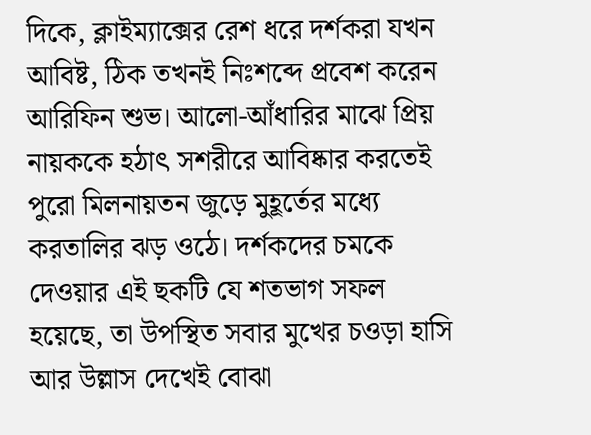দিকে, ক্লাইম্যাক্সের রেশ ধরে দর্শকরা যখন আবিষ্ট, ঠিক তখনই নিঃশব্দে প্রবেশ করেন আরিফিন শুভ। আলো-আঁধারির মাঝে প্রিয় নায়ককে হঠাৎ সশরীরে আবিষ্কার করতেই পুরো মিলনায়তন জুড়ে মুহূর্তের মধ্যে করতালির ঝড় ওঠে। দর্শকদের চমকে দেওয়ার এই ছকটি যে শতভাগ সফল হয়েছে, তা উপস্থিত সবার মুখের চওড়া হাসি আর উল্লাস দেখেই বোঝা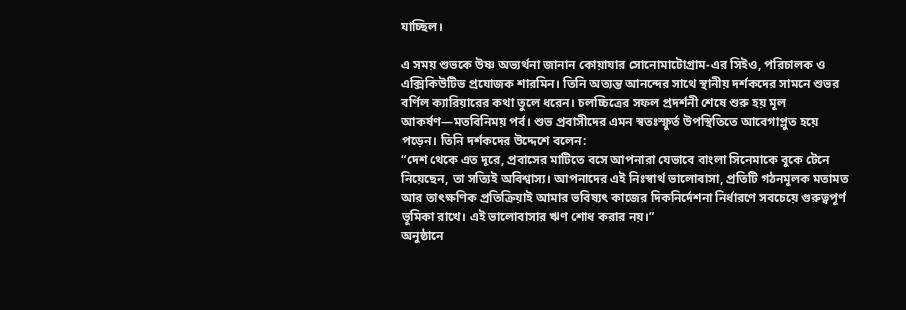যাচ্ছিল।

এ সময় শুভকে উষ্ণ অভ্যর্থনা জানান কোয়াযার সোনোমাটোগ্রাম-এর সিইও, পরিচালক ও এক্সিকিউটিভ প্রযোজক শারমিন। তিনি অত্যন্ত আনন্দের সাথে স্থানীয় দর্শকদের সামনে শুভর বর্ণিল ক্যারিয়ারের কথা তুলে ধরেন। চলচ্চিত্রের সফল প্রদর্শনী শেষে শুরু হয় মূল আকর্ষণ—মতবিনিময় পর্ব। শুভ প্রবাসীদের এমন স্বতঃস্ফূর্ত উপস্থিতিতে আবেগাপ্লুত হয়ে পড়েন। তিনি দর্শকদের উদ্দেশে বলেন:
“দেশ থেকে এত দূরে, প্রবাসের মাটিতে বসে আপনারা যেভাবে বাংলা সিনেমাকে বুকে টেনে নিয়েছেন, তা সত্যিই অবিশ্বাস্য। আপনাদের এই নিঃস্বার্থ ভালোবাসা, প্রতিটি গঠনমূলক মতামত আর তাৎক্ষণিক প্রতিক্রিয়াই আমার ভবিষ্যৎ কাজের দিকনির্দেশনা নির্ধারণে সবচেয়ে গুরুত্বপূর্ণ ভূমিকা রাখে। এই ভালোবাসার ঋণ শোধ করার নয়।”
অনুষ্ঠানে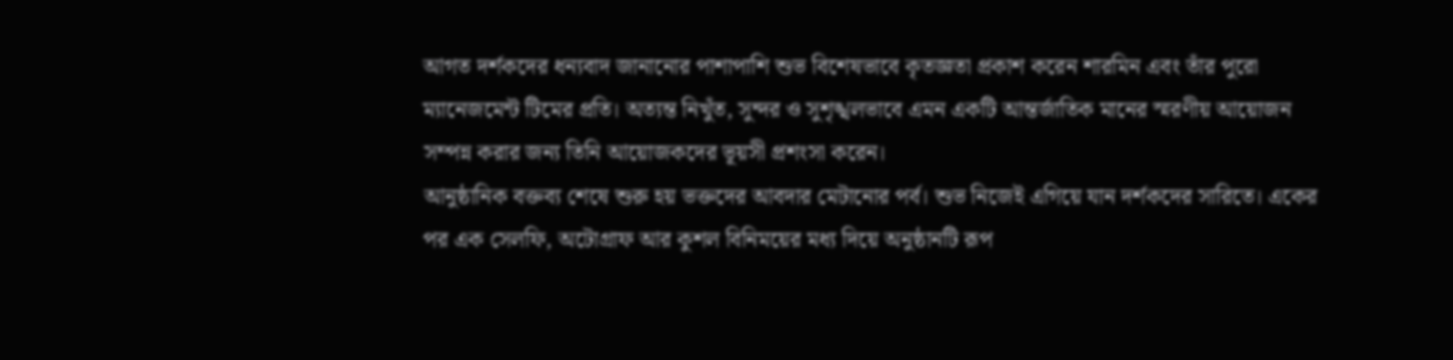আগত দর্শকদের ধন্যবাদ জানানোর পাশাপাশি শুভ বিশেষভাবে কৃতজ্ঞতা প্রকাশ করেন শারমিন এবং তাঁর পুরো ম্যানেজমেন্ট টিমের প্রতি। অত্যন্ত নিখুঁত, সুন্দর ও সুশৃঙ্খলভাবে এমন একটি আন্তর্জাতিক মানের স্মরণীয় আয়োজন সম্পন্ন করার জন্য তিনি আয়োজকদের ভূয়সী প্রশংসা করেন।
আনুষ্ঠানিক বক্তব্য শেষে শুরু হয় ভক্তদের আবদার মেটানোর পর্ব। শুভ নিজেই এগিয়ে যান দর্শকদের সারিতে। একের পর এক সেলফি, অটোগ্রাফ আর কুশল বিনিময়ের মধ্য দিয়ে অনুষ্ঠানটি রূপ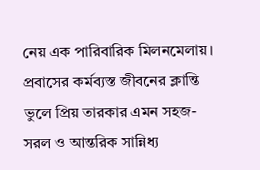নেয় এক পারিবারিক মিলনমেলায়। প্রবাসের কর্মব্যস্ত জীবনের ক্লান্তি ভুলে প্রিয় তারকার এমন সহজ-সরল ও আন্তরিক সান্নিধ্য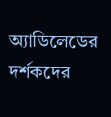অ্যাডিলেডের দর্শকদের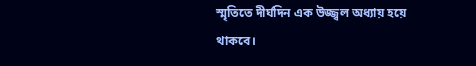স্মৃতিতে দীর্ঘদিন এক উজ্জ্বল অধ্যায় হয়ে থাকবে।